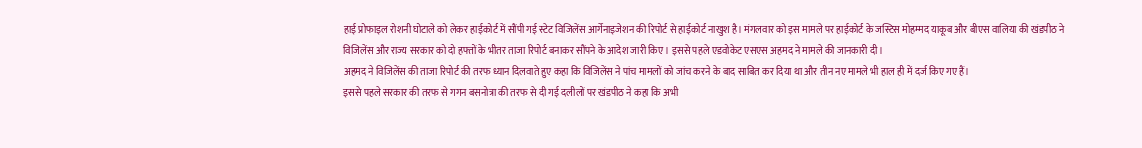हाई प्रोफाइल रोशनी घोटाले को लेकर हाईकोर्ट में सौंपी गई स्टेट विजिलेंस आर्गेनाइजेशन की रिपोर्ट से हाईकोर्ट नाखुश है। मंगलवार को इस मामले पर हाईकोर्ट के जस्टिस मोहम्मद याकूब और बीएस वालिया की खंडपीठ ने विजिलेंस और राज्य सरकार को दो हफ्तों के भीतर ताजा रिपोर्ट बनाकर सौंपने के आदेश जारी किए। इससे पहले एडवोकेट एसएस अहमद ने मामले की जानकारी दी।
अहमद ने विजिलेंस की ताजा रिपोर्ट की तरफ ध्यान दिलवाते हुए कहा कि विजिलेंस ने पांच मामलों को जांच करने के बाद साबित कर दिया था और तीन नए मामले भी हाल ही में दर्ज किए गए हैं।
इससे पहले सरकार की तरफ से गगन बसनोत्रा की तरफ से दी गई दलीलों पर खंडपीठ ने कहा कि अभी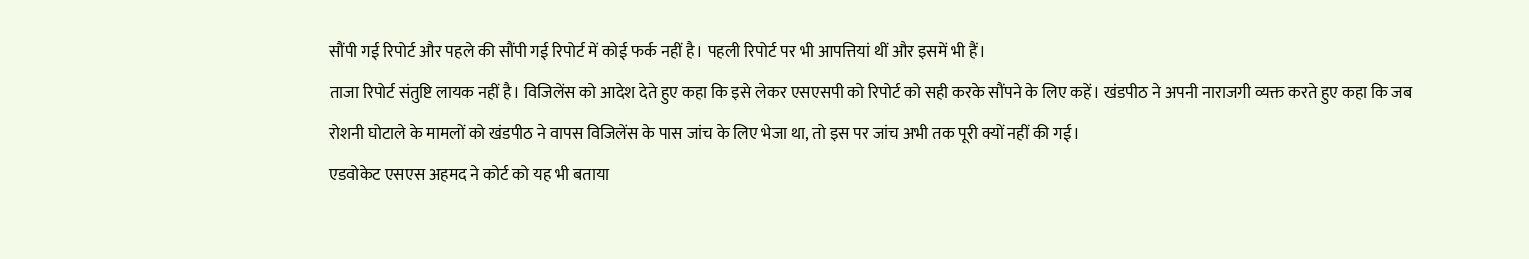सौंपी गई रिपोर्ट और पहले की सौंपी गई रिपोर्ट में कोई फर्क नहीं है। पहली रिपोर्ट पर भी आपत्तियां थीं और इसमें भी हैं।
ताजा रिपोर्ट संतुष्टि लायक नहीं है। विजिलेंस को आदेश देते हुए कहा कि इसे लेकर एसएसपी को रिपोर्ट को सही करके सौंपने के लिए कहें। खंडपीठ ने अपनी नाराजगी व्यक्त करते हुए कहा कि जब रोशनी घोटाले के मामलों को खंडपीठ ने वापस विजिलेंस के पास जांच के लिए भेजा था, तो इस पर जांच अभी तक पूरी क्यों नहीं की गई।
एडवोकेट एसएस अहमद ने कोर्ट को यह भी बताया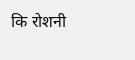कि रोशनी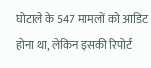घोटाले के 547 मामलों को आडिट होना था, लेकिन इसकी रिपोर्ट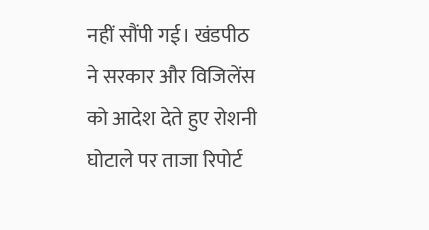नहीं सौंपी गई। खंडपीठ ने सरकार और विजिलेंस को आदेश देते हुए रोशनी घोटाले पर ताजा रिपोर्ट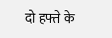दो हफ्ते के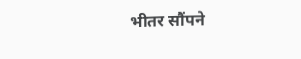भीतर सौंपने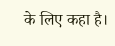के लिए कहा है।